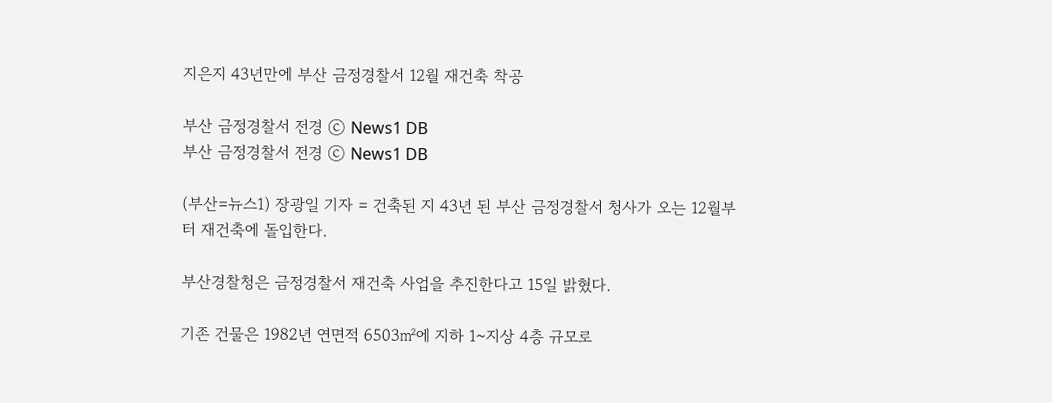지은지 43년만에 부산 금정경찰서 12월 재건축 착공

부산 금정경찰서 전경 ⓒ News1 DB
부산 금정경찰서 전경 ⓒ News1 DB

(부산=뉴스1) 장광일 기자 = 건축된 지 43년 된 부산 금정경찰서 청사가 오는 12월부터 재건축에 돌입한다.

부산경찰청은 금정경찰서 재건축 사업을 추진한다고 15일 밝혔다.

기존 건물은 1982년 연면적 6503㎡에 지하 1~지상 4층 규모로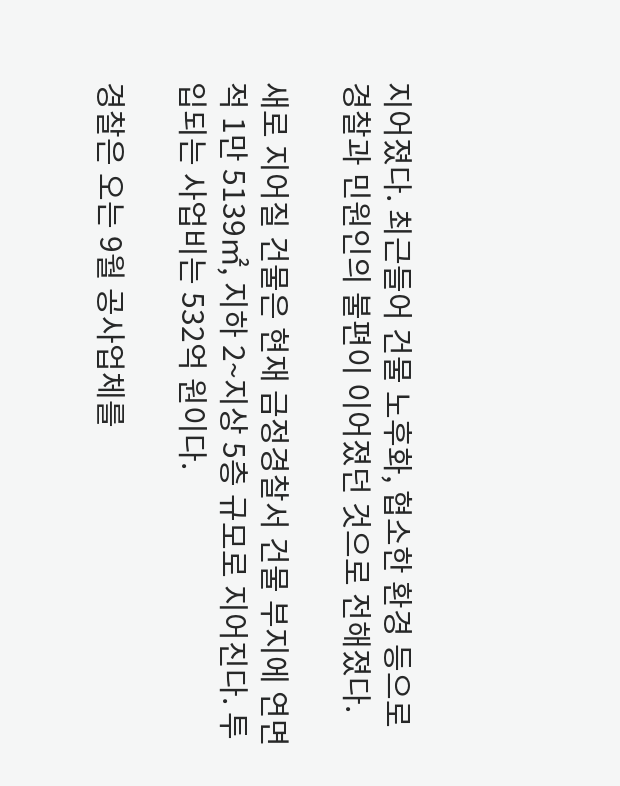지어졌다. 최근들어 건물 노후화, 협소한 환경 등으로 경찰과 민원인의 불편이 이어졌던 것으로 전해졌다.

새로 지어질 건물은 현재 금정경찰서 건물 부지에 연면적 1만 5139㎡, 지하 2~지상 5층 규모로 지어진다. 투입되는 사업비는 532억 원이다.

경찰은 오는 9월 공사업체를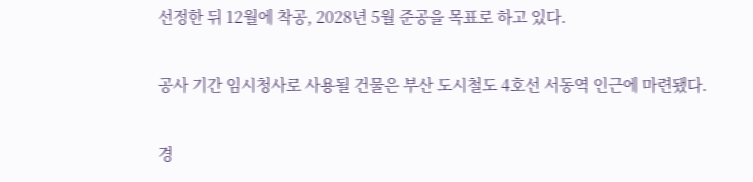선정한 뒤 12월에 착공, 2028년 5월 준공을 목표로 하고 있다.

공사 기간 임시청사로 사용될 건물은 부산 도시철도 4호선 서동역 인근에 마련됐다.

경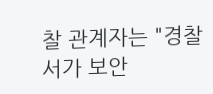찰 관계자는 "경찰서가 보안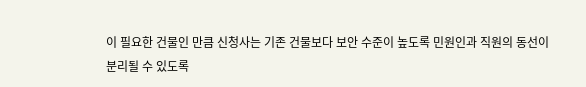이 필요한 건물인 만큼 신청사는 기존 건물보다 보안 수준이 높도록 민원인과 직원의 동선이 분리될 수 있도록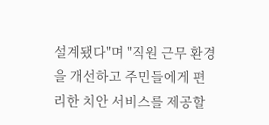설계됐다"며 "직원 근무 환경을 개선하고 주민들에게 편리한 치안 서비스를 제공할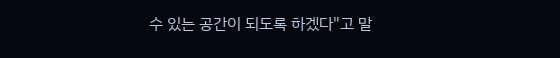수 있는 공간이 되도록 하겠다"고 말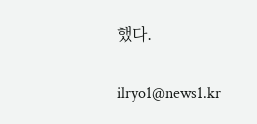했다.

ilryo1@news1.kr